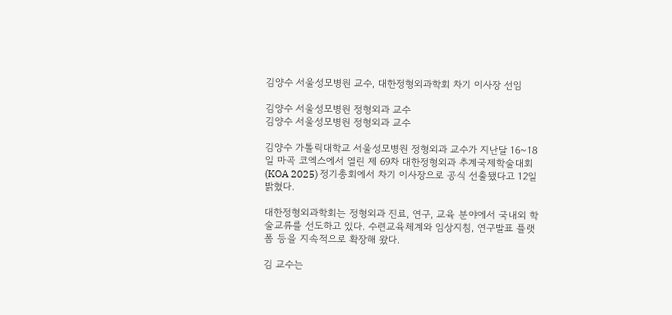김양수 서울성모병원 교수, 대한정형외과학회 차기 이사장 선임

김양수 서울성모병원 정형외과 교수
김양수 서울성모병원 정형외과 교수

김양수 가톨릭대학교 서울성모병원 정형외과 교수가 지난달 16~18일 마곡 코엑스에서 열린 제 69차 대한정형외과 추계국제학술대회(KOA 2025) 정기총회에서 차기 이사장으로 공식 선출됐다고 12일 밝혔다.

대한정형외과학회는 정형외과 진료, 연구, 교육 분야에서 국내외 학술교류를 선도하고 있다. 수련교육체계와 임상지침, 연구발표 플랫폼 등을 지속적으로 확장해 왔다.

김 교수는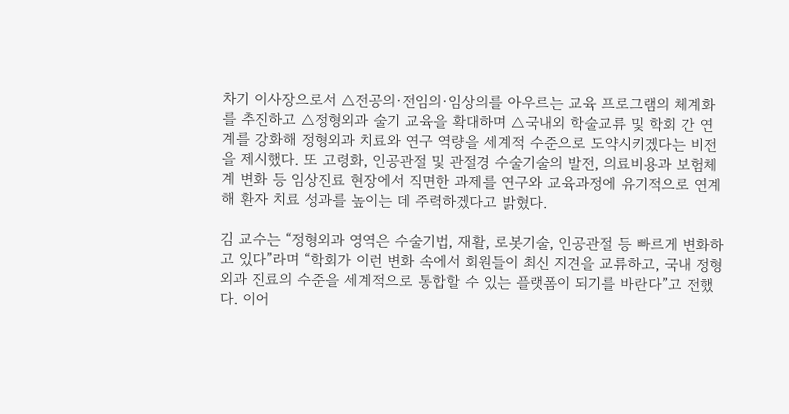차기 이사장으로서 △전공의·전임의·임상의를 아우르는 교육 프로그램의 체계화를 추진하고 △정형외과 술기 교육을 확대하며 △국내외 학술교류 및 학회 간 연계를 강화해 정형외과 치료와 연구 역량을 세계적 수준으로 도약시키겠다는 비전을 제시했다. 또 고령화, 인공관절 및 관절경 수술기술의 발전, 의료비용과 보험체계 변화 등 임상진료 현장에서 직면한 과제를 연구와 교육과정에 유기적으로 연계해 환자 치료 성과를 높이는 데 주력하겠다고 밝혔다.

김 교수는 “정형외과 영역은 수술기법, 재활, 로봇기술, 인공관절 등 빠르게 변화하고 있다”라며 “학회가 이런 변화 속에서 회원들이 최신 지견을 교류하고, 국내 정형외과 진료의 수준을 세계적으로 통합할 수 있는 플랫폼이 되기를 바란다”고 전했다. 이어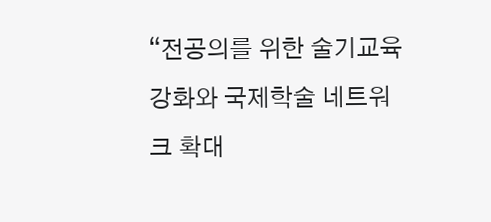“전공의를 위한 술기교육 강화와 국제학술 네트워크 확대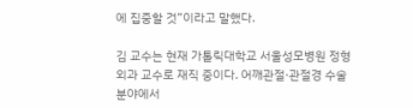에 집중할 것”이라고 말했다.

김 교수는 현재 가톨릭대학교 서울성모병원 정형외과 교수로 재직 중이다. 어깨관절·관절경 수술 분야에서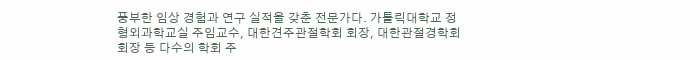풍부한 임상 경험과 연구 실적을 갖춘 전문가다. 가톨릭대학교 정형외과학교실 주임교수, 대한견주관절학회 회장, 대한관절경학회 회장 등 다수의 학회 주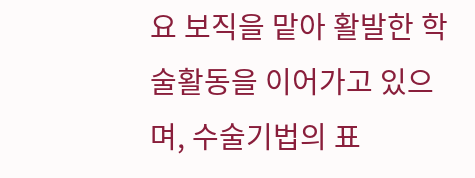요 보직을 맡아 활발한 학술활동을 이어가고 있으며, 수술기법의 표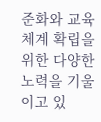준화와 교육체계 확립을 위한 다양한 노력을 기울이고 있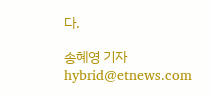다.

송혜영 기자 hybrid@etnews.com